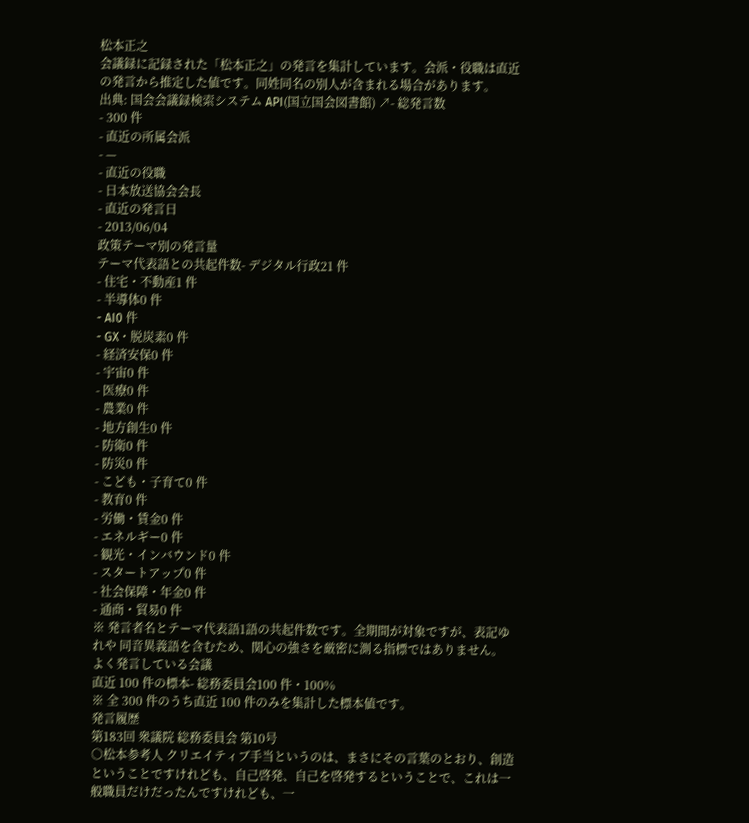松本正之
会議録に記録された「松本正之」の発言を集計しています。会派・役職は直近の発言から推定した値です。同姓同名の別人が含まれる場合があります。
出典: 国会会議録検索システム API(国立国会図書館) ↗- 総発言数
- 300 件
- 直近の所属会派
- —
- 直近の役職
- 日本放送協会会長
- 直近の発言日
- 2013/06/04
政策テーマ別の発言量
テーマ代表語との共起件数- デジタル行政21 件
- 住宅・不動産1 件
- 半導体0 件
- AI0 件
- GX・脱炭素0 件
- 経済安保0 件
- 宇宙0 件
- 医療0 件
- 農業0 件
- 地方創生0 件
- 防衛0 件
- 防災0 件
- こども・子育て0 件
- 教育0 件
- 労働・賃金0 件
- エネルギー0 件
- 観光・インバウンド0 件
- スタートアップ0 件
- 社会保障・年金0 件
- 通商・貿易0 件
※ 発言者名とテーマ代表語1語の共起件数です。全期間が対象ですが、表記ゆれや 同音異義語を含むため、関心の強さを厳密に測る指標ではありません。
よく発言している会議
直近 100 件の標本- 総務委員会100 件・100%
※ 全 300 件のうち直近 100 件のみを集計した標本値です。
発言履歴
第183回 衆議院 総務委員会 第10号
○松本参考人 クリエイティブ手当というのは、まさにその言葉のとおり、創造ということですけれども、自己啓発、自己を啓発するということで、これは一般職員だけだったんですけれども、一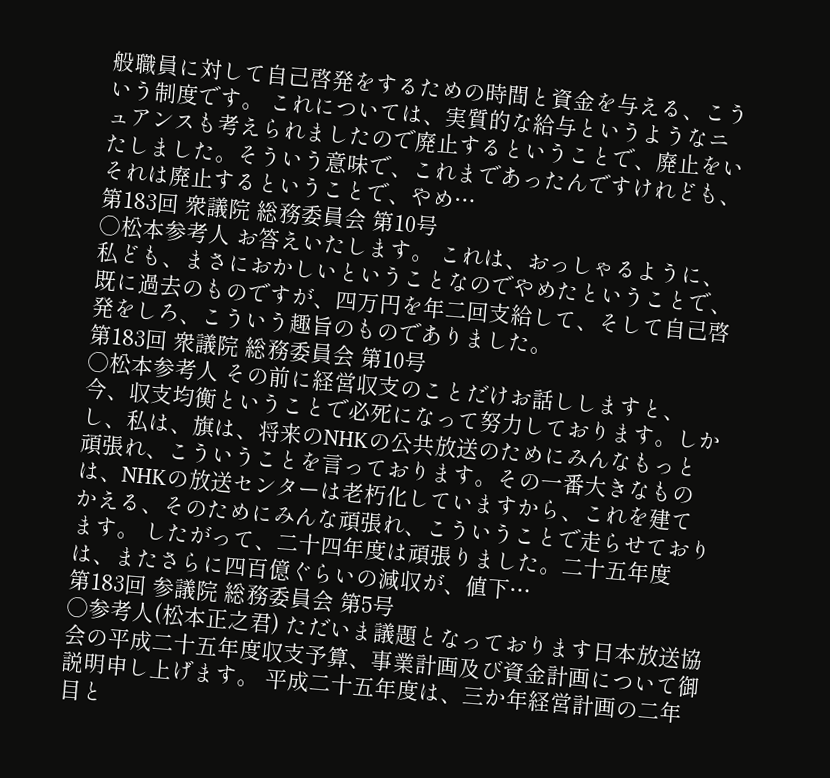般職員に対して自己啓発をするための時間と資金を与える、こういう制度です。 これについては、実質的な給与というようなニュアンスも考えられましたので廃止するということで、廃止をいたしました。そういう意味で、これまであったんですけれども、それは廃止するということで、やめ…
第183回 衆議院 総務委員会 第10号
○松本参考人 お答えいたします。 これは、おっしゃるように、私ども、まさにおかしいということなのでやめたということで、既に過去のものですが、四万円を年二回支給して、そして自己啓発をしろ、こういう趣旨のものでありました。
第183回 衆議院 総務委員会 第10号
○松本参考人 その前に経営収支のことだけお話ししますと、今、収支均衡ということで必死になって努力しております。しかし、私は、旗は、将来のNHKの公共放送のためにみんなもっと頑張れ、こういうことを言っております。その一番大きなものは、NHKの放送センターは老朽化していますから、これを建てかえる、そのためにみんな頑張れ、こういうことで走らせております。 したがって、二十四年度は頑張りました。二十五年度は、またさらに四百億ぐらいの減収が、値下…
第183回 参議院 総務委員会 第5号
○参考人(松本正之君) ただいま議題となっております日本放送協会の平成二十五年度収支予算、事業計画及び資金計画について御説明申し上げます。 平成二十五年度は、三か年経営計画の二年目と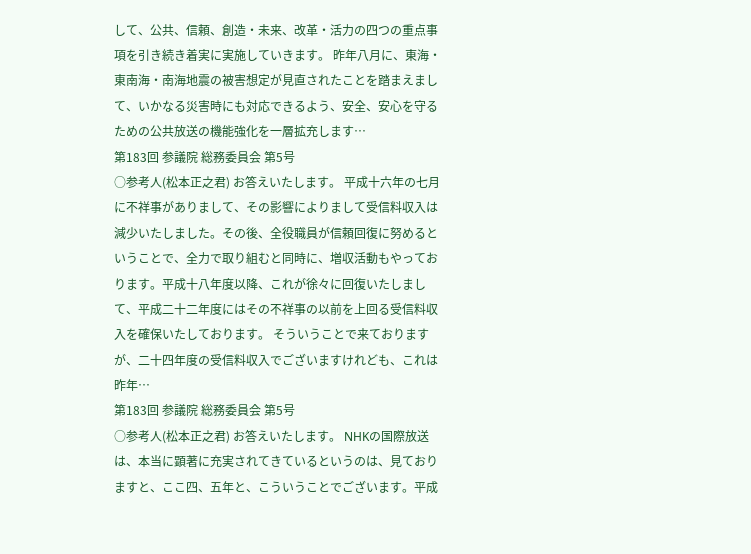して、公共、信頼、創造・未来、改革・活力の四つの重点事項を引き続き着実に実施していきます。 昨年八月に、東海・東南海・南海地震の被害想定が見直されたことを踏まえまして、いかなる災害時にも対応できるよう、安全、安心を守るための公共放送の機能強化を一層拡充します…
第183回 参議院 総務委員会 第5号
○参考人(松本正之君) お答えいたします。 平成十六年の七月に不祥事がありまして、その影響によりまして受信料収入は減少いたしました。その後、全役職員が信頼回復に努めるということで、全力で取り組むと同時に、増収活動もやっております。平成十八年度以降、これが徐々に回復いたしまして、平成二十二年度にはその不祥事の以前を上回る受信料収入を確保いたしております。 そういうことで来ておりますが、二十四年度の受信料収入でございますけれども、これは昨年…
第183回 参議院 総務委員会 第5号
○参考人(松本正之君) お答えいたします。 NHKの国際放送は、本当に顕著に充実されてきているというのは、見ておりますと、ここ四、五年と、こういうことでございます。平成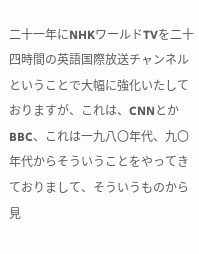二十一年にNHKワールドTVを二十四時間の英語国際放送チャンネルということで大幅に強化いたしておりますが、これは、CNNとかBBC、これは一九八〇年代、九〇年代からそういうことをやってきておりまして、そういうものから見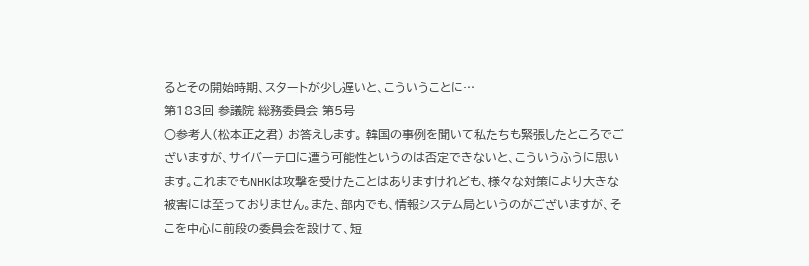るとその開始時期、スタートが少し遅いと、こういうことに…
第183回 参議院 総務委員会 第5号
○参考人(松本正之君) お答えします。 韓国の事例を聞いて私たちも緊張したところでございますが、サイバーテロに遭う可能性というのは否定できないと、こういうふうに思います。これまでもNHKは攻撃を受けたことはありますけれども、様々な対策により大きな被害には至っておりません。また、部内でも、情報システム局というのがございますが、そこを中心に前段の委員会を設けて、短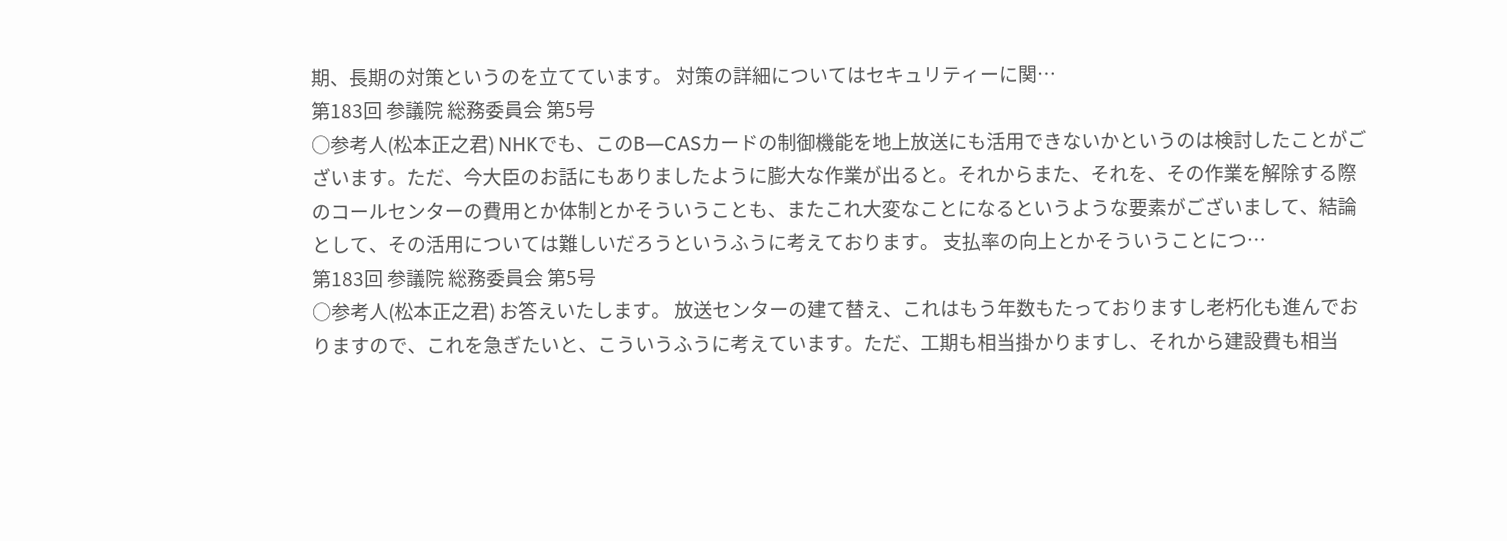期、長期の対策というのを立てています。 対策の詳細についてはセキュリティーに関…
第183回 参議院 総務委員会 第5号
○参考人(松本正之君) NHKでも、このB―CASカードの制御機能を地上放送にも活用できないかというのは検討したことがございます。ただ、今大臣のお話にもありましたように膨大な作業が出ると。それからまた、それを、その作業を解除する際のコールセンターの費用とか体制とかそういうことも、またこれ大変なことになるというような要素がございまして、結論として、その活用については難しいだろうというふうに考えております。 支払率の向上とかそういうことにつ…
第183回 参議院 総務委員会 第5号
○参考人(松本正之君) お答えいたします。 放送センターの建て替え、これはもう年数もたっておりますし老朽化も進んでおりますので、これを急ぎたいと、こういうふうに考えています。ただ、工期も相当掛かりますし、それから建設費も相当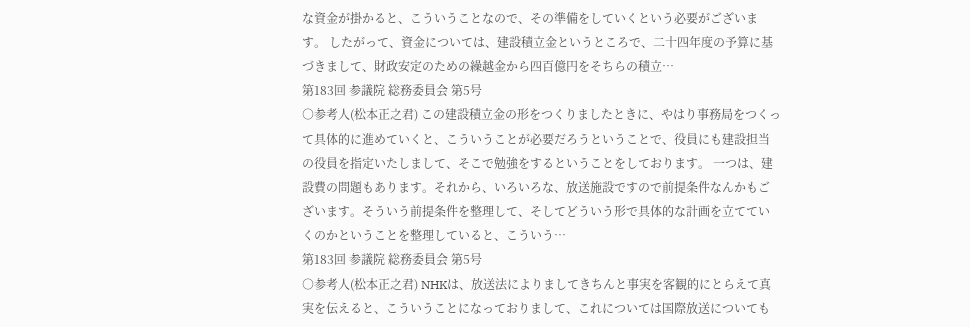な資金が掛かると、こういうことなので、その準備をしていくという必要がございます。 したがって、資金については、建設積立金というところで、二十四年度の予算に基づきまして、財政安定のための繰越金から四百億円をそちらの積立…
第183回 参議院 総務委員会 第5号
○参考人(松本正之君) この建設積立金の形をつくりましたときに、やはり事務局をつくって具体的に進めていくと、こういうことが必要だろうということで、役員にも建設担当の役員を指定いたしまして、そこで勉強をするということをしております。 一つは、建設費の問題もあります。それから、いろいろな、放送施設ですので前提条件なんかもございます。そういう前提条件を整理して、そしてどういう形で具体的な計画を立てていくのかということを整理していると、こういう…
第183回 参議院 総務委員会 第5号
○参考人(松本正之君) NHKは、放送法によりましてきちんと事実を客観的にとらえて真実を伝えると、こういうことになっておりまして、これについては国際放送についても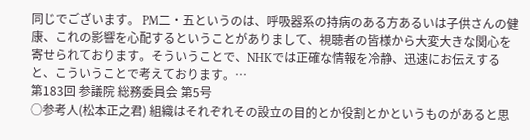同じでございます。 PM二・五というのは、呼吸器系の持病のある方あるいは子供さんの健康、これの影響を心配するということがありまして、視聴者の皆様から大変大きな関心を寄せられております。そういうことで、NHKでは正確な情報を冷静、迅速にお伝えすると、こういうことで考えております。…
第183回 参議院 総務委員会 第5号
○参考人(松本正之君) 組織はそれぞれその設立の目的とか役割とかというものがあると思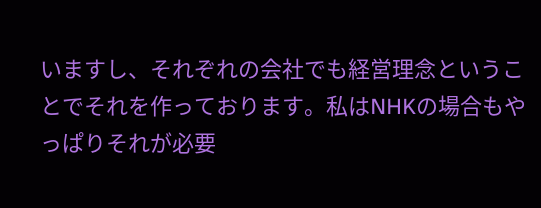いますし、それぞれの会社でも経営理念ということでそれを作っております。私はNHKの場合もやっぱりそれが必要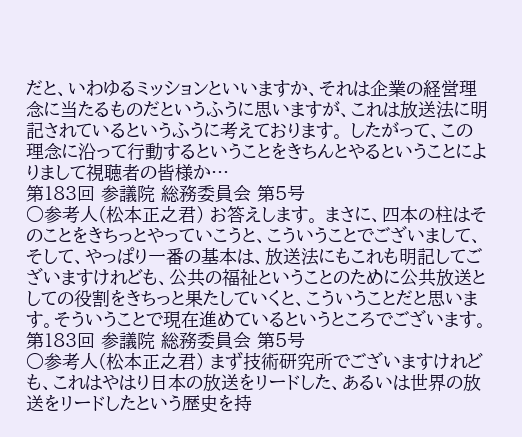だと、いわゆるミッションといいますか、それは企業の経営理念に当たるものだというふうに思いますが、これは放送法に明記されているというふうに考えております。 したがって、この理念に沿って行動するということをきちんとやるということによりまして視聴者の皆様か…
第183回 参議院 総務委員会 第5号
○参考人(松本正之君) お答えします。 まさに、四本の柱はそのことをきちっとやっていこうと、こういうことでございまして、そして、やっぱり一番の基本は、放送法にもこれも明記してございますけれども、公共の福祉ということのために公共放送としての役割をきちっと果たしていくと、こういうことだと思います。そういうことで現在進めているというところでございます。
第183回 参議院 総務委員会 第5号
○参考人(松本正之君) まず技術研究所でございますけれども、これはやはり日本の放送をリードした、あるいは世界の放送をリードしたという歴史を持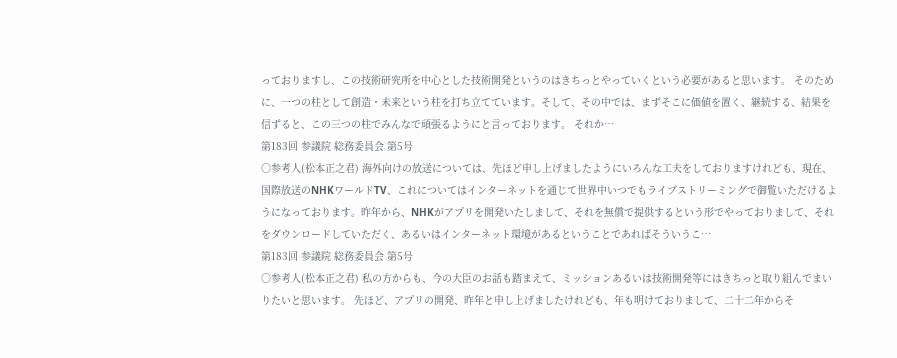っておりますし、この技術研究所を中心とした技術開発というのはきちっとやっていくという必要があると思います。 そのために、一つの柱として創造・未来という柱を打ち立てています。そして、その中では、まずそこに価値を置く、継続する、結果を信ずると、この三つの柱でみんなで頑張るようにと言っております。 それか…
第183回 参議院 総務委員会 第5号
○参考人(松本正之君) 海外向けの放送については、先ほど申し上げましたようにいろんな工夫をしておりますけれども、現在、国際放送のNHKワールドTV、これについてはインターネットを通じて世界中いつでもライブストリーミングで御覧いただけるようになっております。昨年から、NHKがアプリを開発いたしまして、それを無償で提供するという形でやっておりまして、それをダウンロードしていただく、あるいはインターネット環境があるということであればそういうこ…
第183回 参議院 総務委員会 第5号
○参考人(松本正之君) 私の方からも、今の大臣のお話も踏まえて、ミッションあるいは技術開発等にはきちっと取り組んでまいりたいと思います。 先ほど、アプリの開発、昨年と申し上げましたけれども、年も明けておりまして、二十二年からそ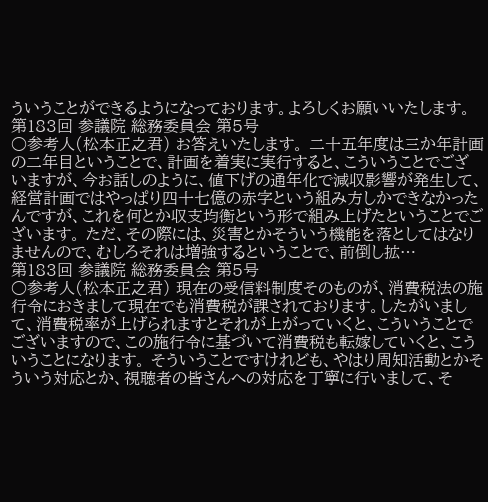ういうことができるようになっております。よろしくお願いいたします。
第183回 参議院 総務委員会 第5号
○参考人(松本正之君) お答えいたします。 二十五年度は三か年計画の二年目ということで、計画を着実に実行すると、こういうことでございますが、今お話しのように、値下げの通年化で減収影響が発生して、経営計画ではやっぱり四十七億の赤字という組み方しかできなかったんですが、これを何とか収支均衡という形で組み上げたということでございます。 ただ、その際には、災害とかそういう機能を落としてはなりませんので、むしろそれは増強するということで、前倒し拡…
第183回 参議院 総務委員会 第5号
○参考人(松本正之君) 現在の受信料制度そのものが、消費税法の施行令におきまして現在でも消費税が課されております。したがいまして、消費税率が上げられますとそれが上がっていくと、こういうことでございますので、この施行令に基づいて消費税も転嫁していくと、こういうことになります。 そういうことですけれども、やはり周知活動とかそういう対応とか、視聴者の皆さんへの対応を丁寧に行いまして、そ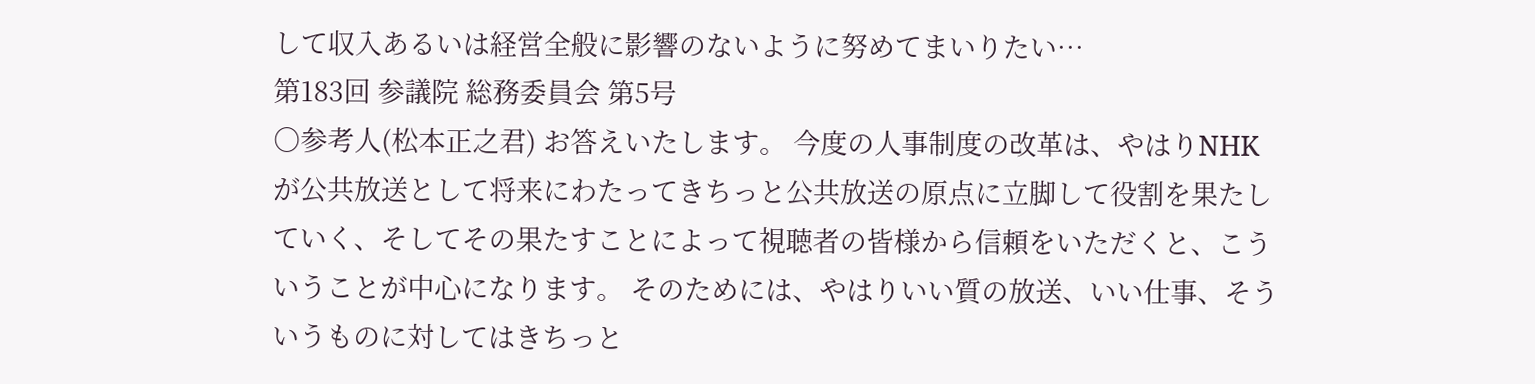して収入あるいは経営全般に影響のないように努めてまいりたい…
第183回 参議院 総務委員会 第5号
○参考人(松本正之君) お答えいたします。 今度の人事制度の改革は、やはりNHKが公共放送として将来にわたってきちっと公共放送の原点に立脚して役割を果たしていく、そしてその果たすことによって視聴者の皆様から信頼をいただくと、こういうことが中心になります。 そのためには、やはりいい質の放送、いい仕事、そういうものに対してはきちっと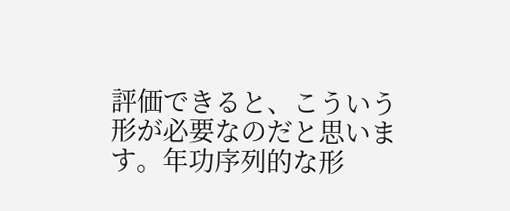評価できると、こういう形が必要なのだと思います。年功序列的な形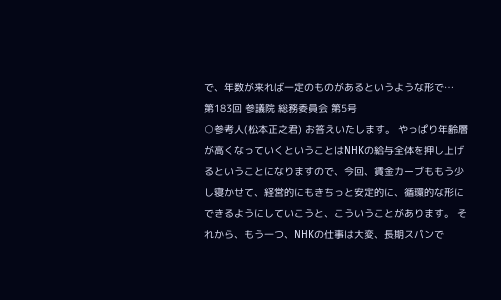で、年数が来れば一定のものがあるというような形で…
第183回 参議院 総務委員会 第5号
○参考人(松本正之君) お答えいたします。 やっぱり年齢層が高くなっていくということはNHKの給与全体を押し上げるということになりますので、今回、賃金カーブももう少し寝かせて、経営的にもきちっと安定的に、循環的な形にできるようにしていこうと、こういうことがあります。 それから、もう一つ、NHKの仕事は大変、長期スパンで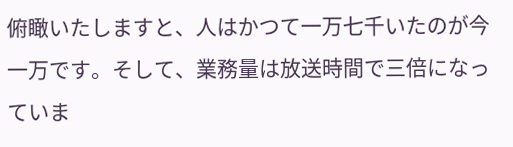俯瞰いたしますと、人はかつて一万七千いたのが今一万です。そして、業務量は放送時間で三倍になっていま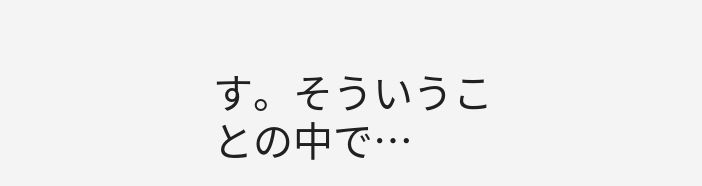す。そういうことの中で…